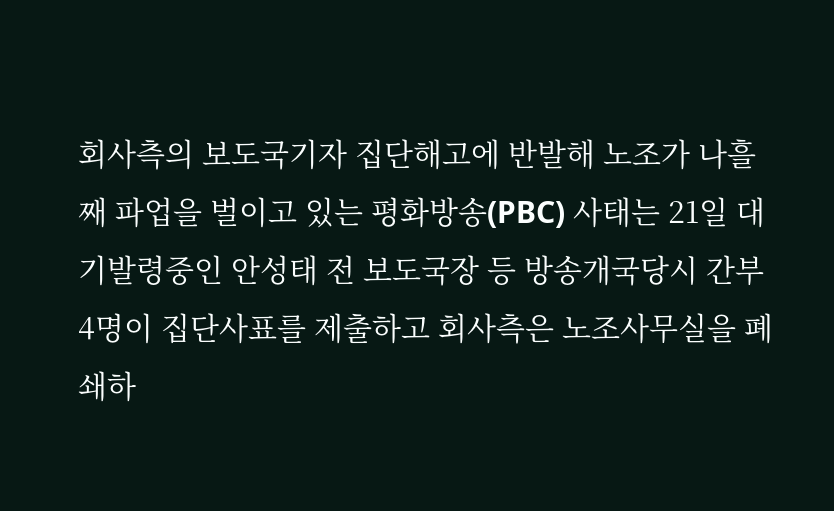회사측의 보도국기자 집단해고에 반발해 노조가 나흘째 파업을 벌이고 있는 평화방송(PBC) 사태는 21일 대기발령중인 안성태 전 보도국장 등 방송개국당시 간부 4명이 집단사표를 제출하고 회사측은 노조사무실을 폐쇄하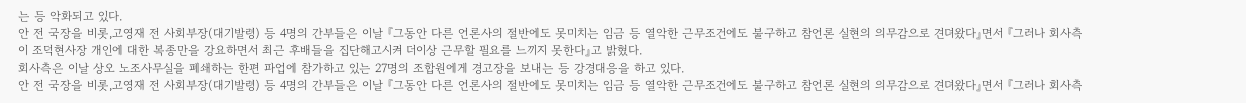는 등 악화되고 있다.
안 전 국장을 비롯,고영재 전 사회부장(대기발령) 등 4명의 간부들은 이날 『그동안 다른 언론사의 절반에도 못미치는 임금 등 열악한 근무조건에도 불구하고 참언론 실현의 의무감으로 견뎌왔다』면서 『그러나 회사측이 조덕현사장 개인에 대한 복종만을 강요하면서 최근 후배들을 집단해고시켜 더이상 근무할 필요를 느끼지 못한다』고 밝혔다.
회사측은 이날 상오 노조사무실을 폐쇄하는 한편 파업에 참가하고 있는 27명의 조합원에게 경고장을 보내는 등 강경대응을 하고 있다.
안 전 국장을 비롯,고영재 전 사회부장(대기발령) 등 4명의 간부들은 이날 『그동안 다른 언론사의 절반에도 못미치는 임금 등 열악한 근무조건에도 불구하고 참언론 실현의 의무감으로 견뎌왔다』면서 『그러나 회사측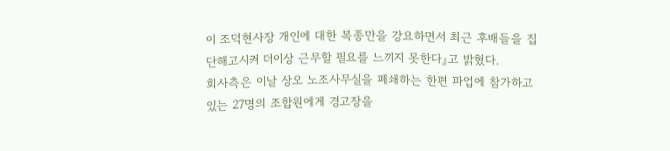이 조덕현사장 개인에 대한 복종만을 강요하면서 최근 후배들을 집단해고시켜 더이상 근무할 필요를 느끼지 못한다』고 밝혔다.
회사측은 이날 상오 노조사무실을 폐쇄하는 한편 파업에 참가하고 있는 27명의 조합원에게 경고장을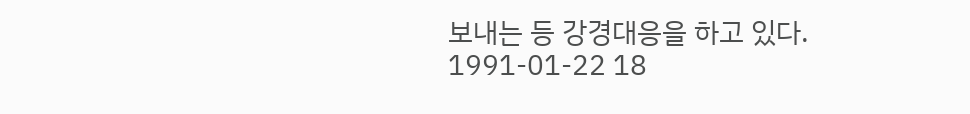보내는 등 강경대응을 하고 있다.
1991-01-22 18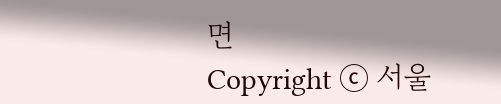면
Copyright ⓒ 서울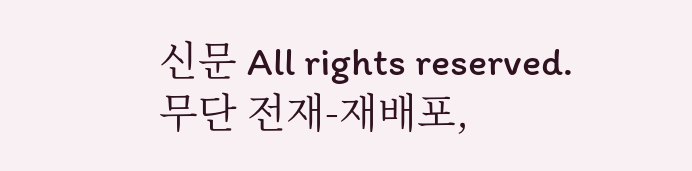신문 All rights reserved. 무단 전재-재배포,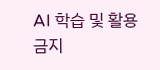AI 학습 및 활용 금지